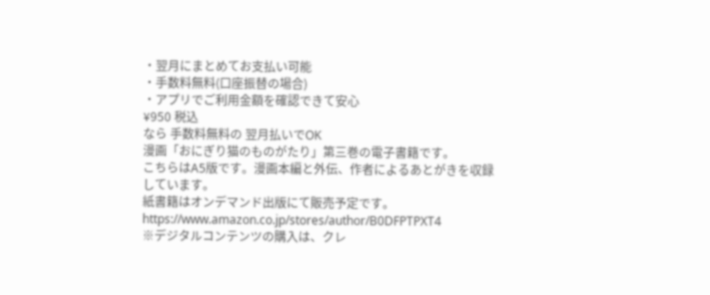・翌月にまとめてお支払い可能
・手数料無料(口座振替の場合)
・アプリでご利用金額を確認できて安心
¥950 税込
なら 手数料無料の 翌月払いでOK
漫画「おにぎり猫のものがたり」第三巻の電子書籍です。
こちらはA5版です。漫画本編と外伝、作者によるあとがきを収録しています。
紙書籍はオンデマンド出版にて販売予定です。
https://www.amazon.co.jp/stores/author/B0DFPTPXT4
※デジタルコンテンツの購入は、クレ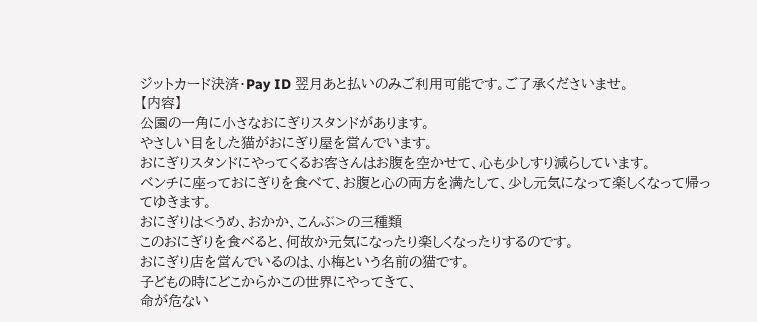ジットカード決済・Pay ID 翌月あと払いのみご利用可能です。ご了承くださいませ。
【内容】
公園の一角に小さなおにぎりスタンドがあります。
やさしい目をした猫がおにぎり屋を営んでいます。
おにぎりスタンドにやってくるお客さんはお腹を空かせて、心も少しすり減らしています。
ベンチに座っておにぎりを食べて、お腹と心の両方を満たして、少し元気になって楽しくなって帰ってゆきます。
おにぎりは<うめ、おかか、こんぶ>の三種類
このおにぎりを食べると、何故か元気になったり楽しくなったりするのです。
おにぎり店を営んでいるのは、小梅という名前の猫です。
子どもの時にどこからかこの世界にやってきて、
命が危ない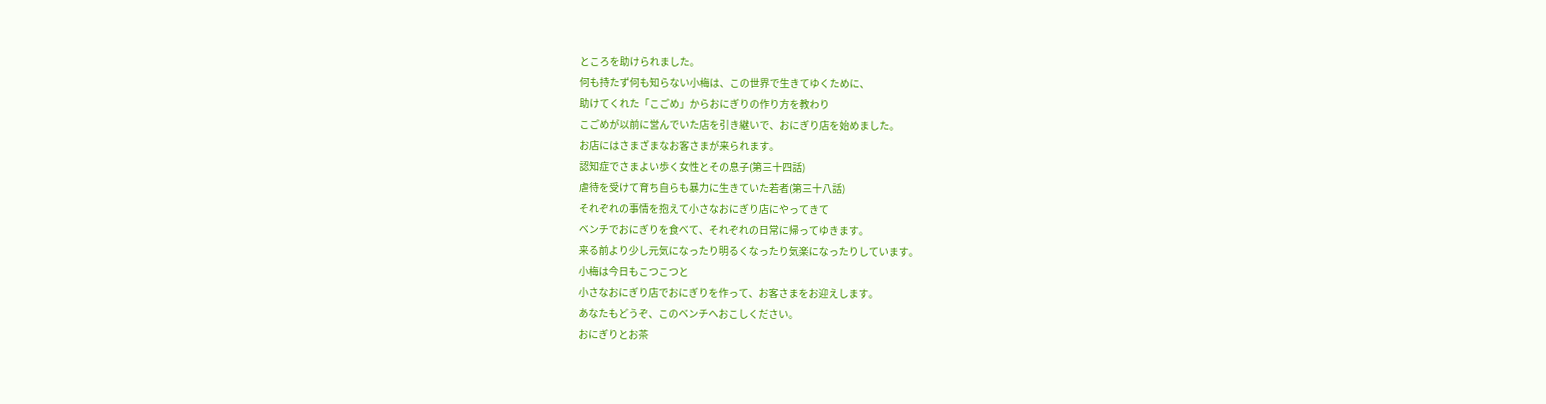ところを助けられました。
何も持たず何も知らない小梅は、この世界で生きてゆくために、
助けてくれた「こごめ」からおにぎりの作り方を教わり
こごめが以前に営んでいた店を引き継いで、おにぎり店を始めました。
お店にはさまざまなお客さまが来られます。
認知症でさまよい歩く女性とその息子(第三十四話)
虐待を受けて育ち自らも暴力に生きていた若者(第三十八話)
それぞれの事情を抱えて小さなおにぎり店にやってきて
ベンチでおにぎりを食べて、それぞれの日常に帰ってゆきます。
来る前より少し元気になったり明るくなったり気楽になったりしています。
小梅は今日もこつこつと
小さなおにぎり店でおにぎりを作って、お客さまをお迎えします。
あなたもどうぞ、このベンチへおこしください。
おにぎりとお茶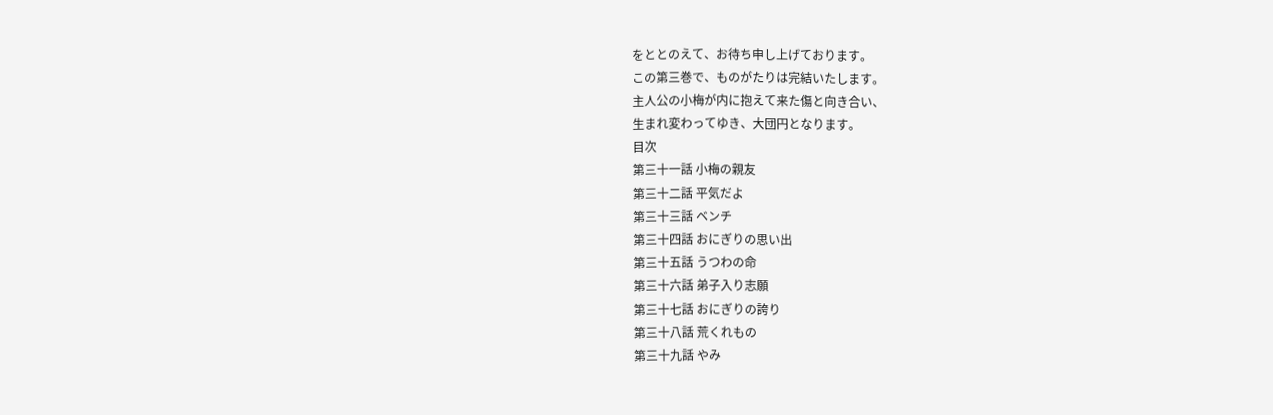をととのえて、お待ち申し上げております。
この第三巻で、ものがたりは完結いたします。
主人公の小梅が内に抱えて来た傷と向き合い、
生まれ変わってゆき、大団円となります。
目次
第三十一話 小梅の親友
第三十二話 平気だよ
第三十三話 ベンチ
第三十四話 おにぎりの思い出
第三十五話 うつわの命
第三十六話 弟子入り志願
第三十七話 おにぎりの誇り
第三十八話 荒くれもの
第三十九話 やみ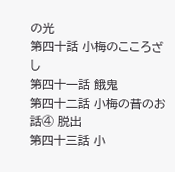の光
第四十話 小梅のこころざし
第四十一話 餓鬼
第四十二話 小梅の昔のお話④ 脱出
第四十三話 小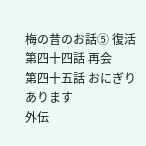梅の昔のお話⑤ 復活
第四十四話 再会
第四十五話 おにぎりあります
外伝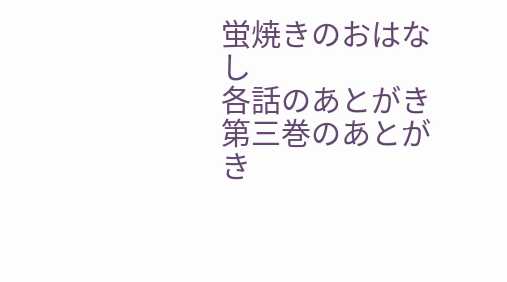蛍焼きのおはなし
各話のあとがき
第三巻のあとがき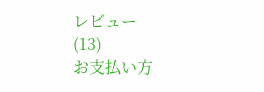レビュー
(13)
お支払い方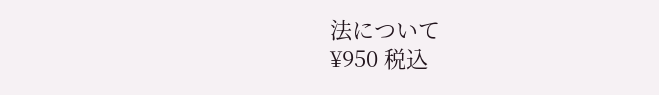法について
¥950 税込